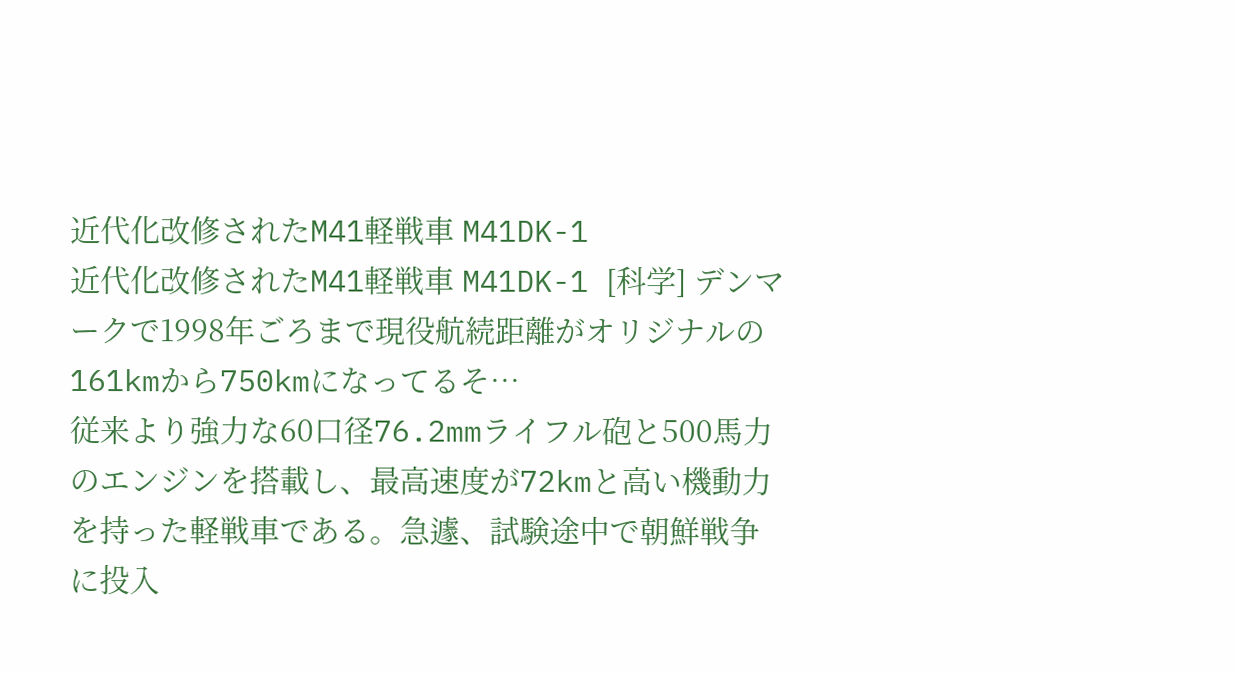近代化改修されたM41軽戦車 M41DK-1
近代化改修されたM41軽戦車 M41DK-1 [科学] デンマークで1998年ごろまで現役航続距離がオリジナルの161kmから750kmになってるそ…
従来より強力な60口径76.2mmライフル砲と500馬力のエンジンを搭載し、最高速度が72kmと高い機動力を持った軽戦車である。急遽、試験途中で朝鮮戦争に投入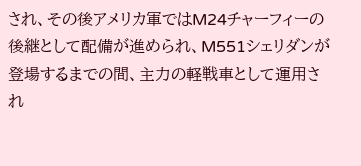され、その後アメリカ軍ではM24チャーフィーの後継として配備が進められ、M551シェリダンが登場するまでの間、主力の軽戦車として運用され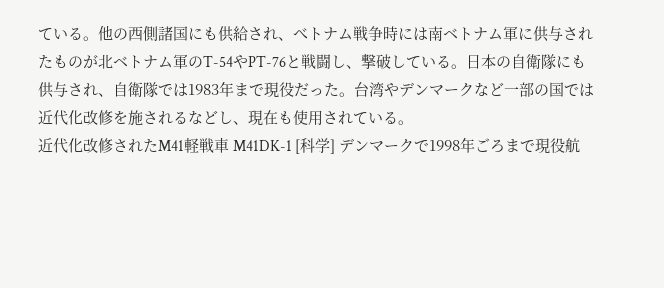ている。他の西側諸国にも供給され、べトナム戦争時には南ベトナム軍に供与されたものが北ベトナム軍のT-54やPT-76と戦闘し、撃破している。日本の自衛隊にも供与され、自衛隊では1983年まで現役だった。台湾やデンマークなど一部の国では近代化改修を施されるなどし、現在も使用されている。
近代化改修されたM41軽戦車 M41DK-1 [科学] デンマークで1998年ごろまで現役航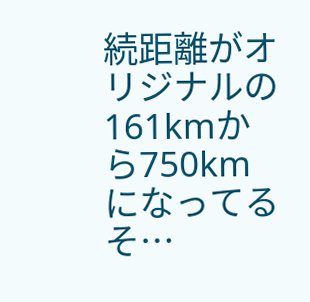続距離がオリジナルの161kmから750kmになってるそ…